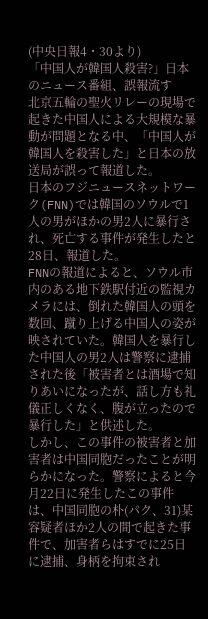(中央日報4・30より)
「中国人が韓国人殺害?」日本のニュース番組、誤報流す
北京五輪の聖火リレーの現場で起きた中国人による大規模な暴動が問題となる中、「中国人が韓国人を殺害した」と日本の放送局が誤って報道した。
日本のフジニュースネットワーク(FNN)では韓国のソウルで1人の男がほかの男2人に暴行され、死亡する事件が発生したと28日、報道した。
FNNの報道によると、ソウル市内のある地下鉄駅付近の監視カメラには、倒れた韓国人の頭を数回、蹴り上げる中国人の姿が映されていた。韓国人を暴行した中国人の男2人は警察に逮捕された後「被害者とは酒場で知りあいになったが、話し方も礼儀正しくなく、腹が立ったので暴行した」と供述した。
しかし、この事件の被害者と加害者は中国同胞だったことが明らかになった。警察によると今月22日に発生したこの事件は、中国同胞の朴(パク、31)某容疑者ほか2人の間で起きた事件で、加害者らはすでに25日に逮捕、身柄を拘束され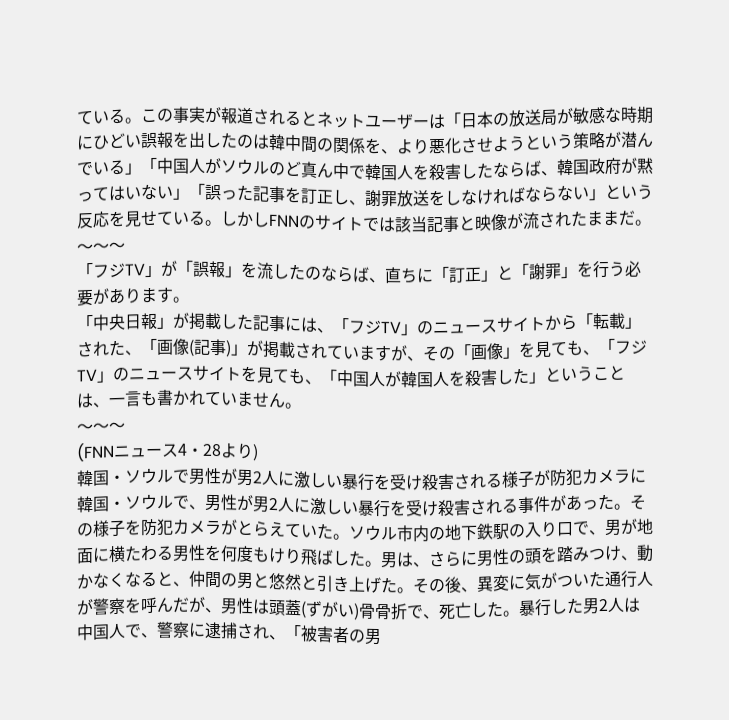ている。この事実が報道されるとネットユーザーは「日本の放送局が敏感な時期にひどい誤報を出したのは韓中間の関係を、より悪化させようという策略が潜んでいる」「中国人がソウルのど真ん中で韓国人を殺害したならば、韓国政府が黙ってはいない」「誤った記事を訂正し、謝罪放送をしなければならない」という反応を見せている。しかしFNNのサイトでは該当記事と映像が流されたままだ。
〜〜〜
「フジTV」が「誤報」を流したのならば、直ちに「訂正」と「謝罪」を行う必要があります。
「中央日報」が掲載した記事には、「フジTV」のニュースサイトから「転載」された、「画像(記事)」が掲載されていますが、その「画像」を見ても、「フジTV」のニュースサイトを見ても、「中国人が韓国人を殺害した」ということは、一言も書かれていません。
〜〜〜
(FNNニュース4・28より)
韓国・ソウルで男性が男2人に激しい暴行を受け殺害される様子が防犯カメラに
韓国・ソウルで、男性が男2人に激しい暴行を受け殺害される事件があった。その様子を防犯カメラがとらえていた。ソウル市内の地下鉄駅の入り口で、男が地面に横たわる男性を何度もけり飛ばした。男は、さらに男性の頭を踏みつけ、動かなくなると、仲間の男と悠然と引き上げた。その後、異変に気がついた通行人が警察を呼んだが、男性は頭蓋(ずがい)骨骨折で、死亡した。暴行した男2人は中国人で、警察に逮捕され、「被害者の男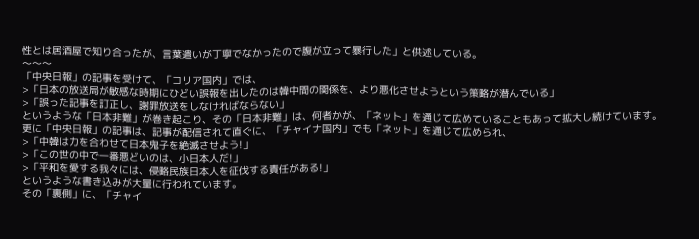性とは居酒屋で知り合ったが、言葉遣いが丁寧でなかったので腹が立って暴行した」と供述している。
〜〜〜
「中央日報」の記事を受けて、「コリア国内」では、
>「日本の放送局が敏感な時期にひどい誤報を出したのは韓中間の関係を、より悪化させようという策略が潜んでいる」
>「誤った記事を訂正し、謝罪放送をしなければならない」
というような「日本非難」が巻き起こり、その「日本非難」は、何者かが、「ネット」を通じて広めていることもあって拡大し続けています。
更に「中央日報」の記事は、記事が配信されて直ぐに、「チャイナ国内」でも「ネット」を通じて広められ、
>「中韓は力を合わせて日本鬼子を絶滅させよう!」
>「この世の中で一番悪どいのは、小日本人だ!」
>「平和を愛する我々には、侵略民族日本人を征伐する責任がある!」
というような書き込みが大量に行われています。
その「裏側」に、「チャイ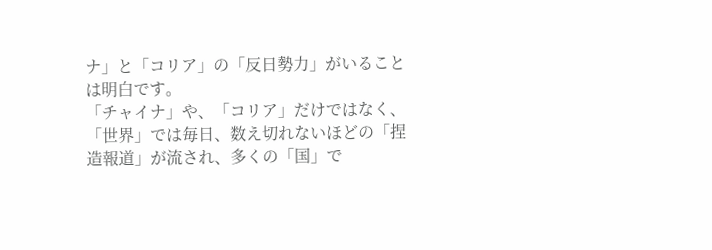ナ」と「コリア」の「反日勢力」がいることは明白です。
「チャイナ」や、「コリア」だけではなく、「世界」では毎日、数え切れないほどの「捏造報道」が流され、多くの「国」で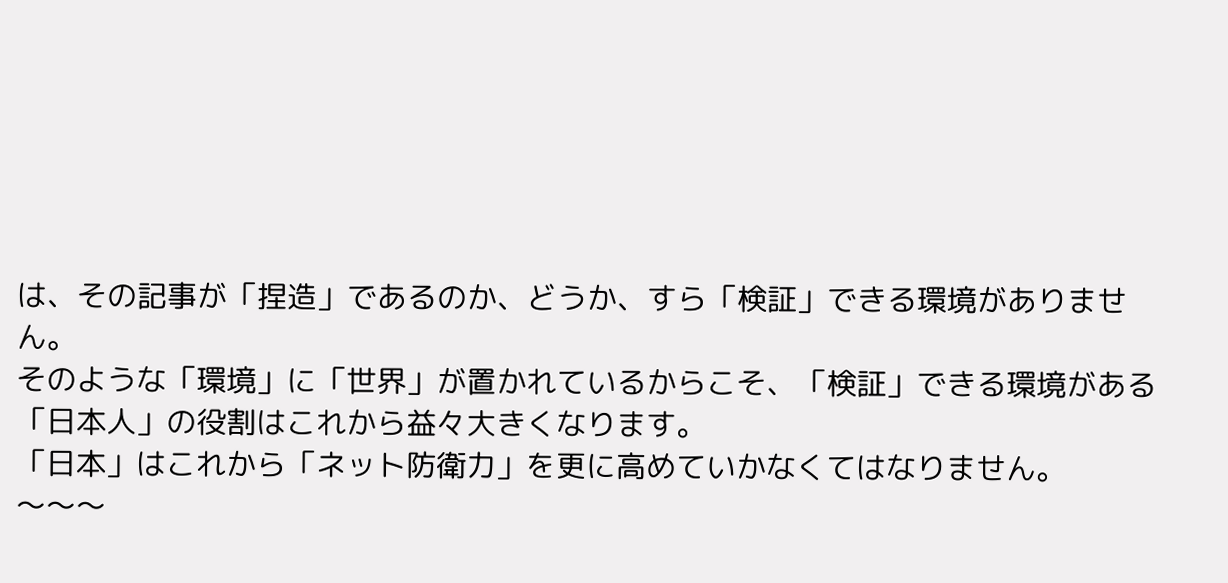は、その記事が「捏造」であるのか、どうか、すら「検証」できる環境がありません。
そのような「環境」に「世界」が置かれているからこそ、「検証」できる環境がある「日本人」の役割はこれから益々大きくなります。
「日本」はこれから「ネット防衛力」を更に高めていかなくてはなりません。
〜〜〜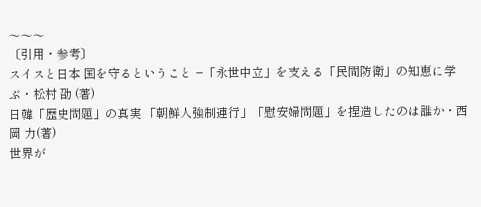〜〜〜
〔引用・参考〕
スイスと日本 国を守るということ −「永世中立」を支える「民間防衛」の知恵に学ぶ・松村 劭 (著)
日韓「歴史問題」の真実 「朝鮮人強制連行」「慰安婦問題」を捏造したのは誰か・西岡 力(著)
世界が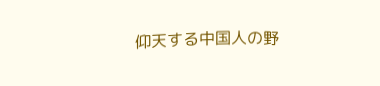仰天する中国人の野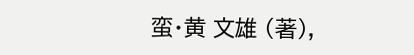蛮・黄 文雄 (著),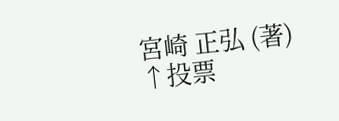宮崎 正弘 (著)
↑投票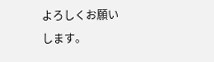よろしくお願いします。